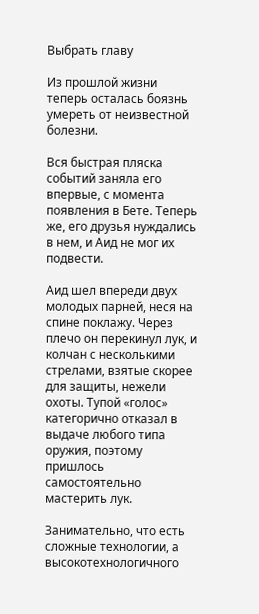Выбрать главу

Из прошлой жизни теперь осталась боязнь умереть от неизвестной болезни.

Вся быстрая пляска событий заняла его впервые, с момента появления в Бете. Теперь же, его друзья нуждались в нем, и Аид не мог их подвести.

Аид шел впереди двух молодых парней, неся на спине поклажу. Через плечо он перекинул лук, и колчан с несколькими стрелами, взятые скорее для защиты, нежели охоты. Тупой «голос» категорично отказал в выдаче любого типа оружия, поэтому пришлось самостоятельно мастерить лук.

Занимательно, что есть сложные технологии, а высокотехнологичного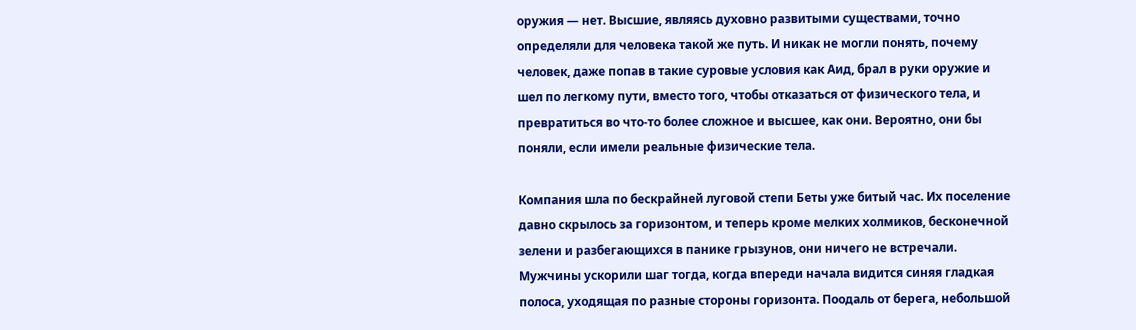оружия — нет. Высшие, являясь духовно развитыми существами, точно определяли для человека такой же путь. И никак не могли понять, почему человек, даже попав в такие суровые условия как Аид, брал в руки оружие и шел по легкому пути, вместо того, чтобы отказаться от физического тела, и превратиться во что-то более сложное и высшее, как они. Вероятно, они бы поняли, если имели реальные физические тела.

Компания шла по бескрайней луговой степи Беты уже битый час. Их поселение давно скрылось за горизонтом, и теперь кроме мелких холмиков, бесконечной зелени и разбегающихся в панике грызунов, они ничего не встречали. Мужчины ускорили шаг тогда, когда впереди начала видится синяя гладкая полоса, уходящая по разные стороны горизонта. Поодаль от берега, небольшой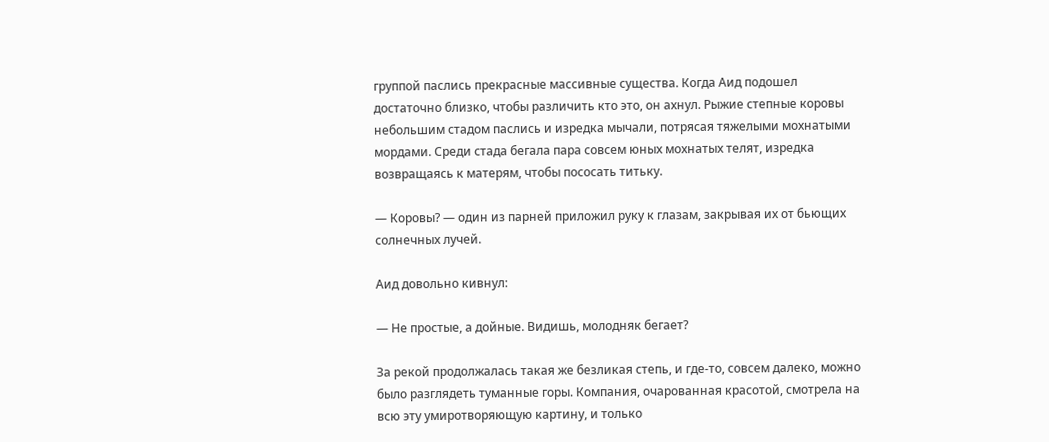группой паслись прекрасные массивные существа. Когда Аид подошел достаточно близко, чтобы различить кто это, он ахнул. Рыжие степные коровы небольшим стадом паслись и изредка мычали, потрясая тяжелыми мохнатыми мордами. Среди стада бегала пара совсем юных мохнатых телят, изредка возвращаясь к матерям, чтобы пососать титьку.

— Коровы? — один из парней приложил руку к глазам, закрывая их от бьющих солнечных лучей.

Аид довольно кивнул:

— Не простые, а дойные. Видишь, молодняк бегает?

За рекой продолжалась такая же безликая степь, и где-то, совсем далеко, можно было разглядеть туманные горы. Компания, очарованная красотой, смотрела на всю эту умиротворяющую картину, и только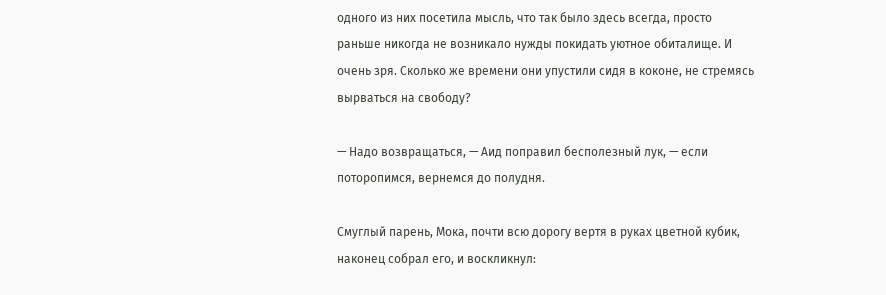одного из них посетила мысль, что так было здесь всегда, просто раньше никогда не возникало нужды покидать уютное обиталище. И очень зря. Сколько же времени они упустили сидя в коконе, не стремясь вырваться на свободу?

— Надо возвращаться, — Аид поправил бесполезный лук, — если поторопимся, вернемся до полудня.

Смуглый парень, Мока, почти всю дорогу вертя в руках цветной кубик, наконец собрал его, и воскликнул: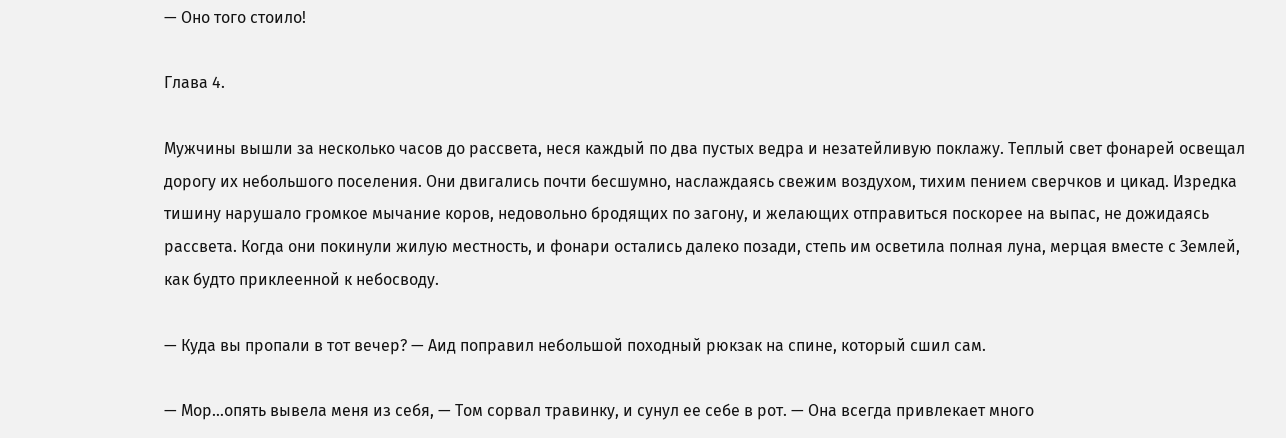— Оно того стоило!

Глава 4.

Мужчины вышли за несколько часов до рассвета, неся каждый по два пустых ведра и незатейливую поклажу. Теплый свет фонарей освещал дорогу их небольшого поселения. Они двигались почти бесшумно, наслаждаясь свежим воздухом, тихим пением сверчков и цикад. Изредка тишину нарушало громкое мычание коров, недовольно бродящих по загону, и желающих отправиться поскорее на выпас, не дожидаясь рассвета. Когда они покинули жилую местность, и фонари остались далеко позади, степь им осветила полная луна, мерцая вместе с Землей, как будто приклеенной к небосводу.

— Куда вы пропали в тот вечер? — Аид поправил небольшой походный рюкзак на спине, который сшил сам.

— Мор…опять вывела меня из себя, — Том сорвал травинку, и сунул ее себе в рот. — Она всегда привлекает много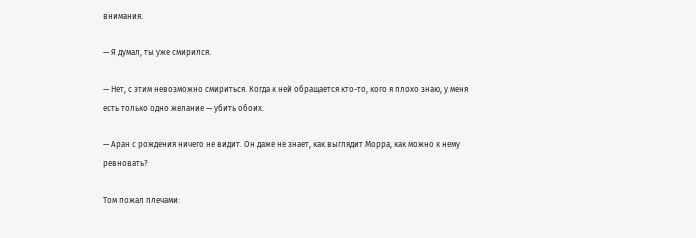внимания.

— Я думал, ты уже смирился.

— Нет, с этим невозможно смириться. Когда к ней обращается кто-то, кого я плохо знаю, у меня есть только одно желание — убить обоих.

— Аран с рождения ничего не видит. Он даже не знает, как выглядит Морра, как можно к нему ревновать?

Том пожал плечами: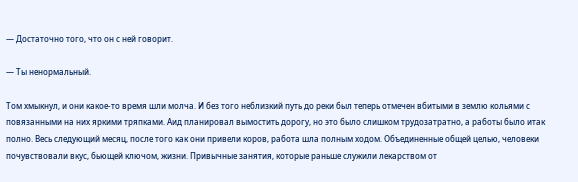— Достаточно того, что он с ней говорит.

— Ты ненормальный.

Том хмыкнул, и они какое-то время шли молча. И без того неблизкий путь до реки был теперь отмечен вбитыми в землю кольями с повязанными на них яркими тряпками. Аид планировал вымостить дорогу, но это было слишком трудозатратно, а работы было итак полно. Весь следующий месяц, после того как они привели коров, работа шла полным ходом. Объединенные общей целью, человеки почувствовали вкус, бьющей ключом, жизни. Привычные занятия, которые раньше служили лекарством от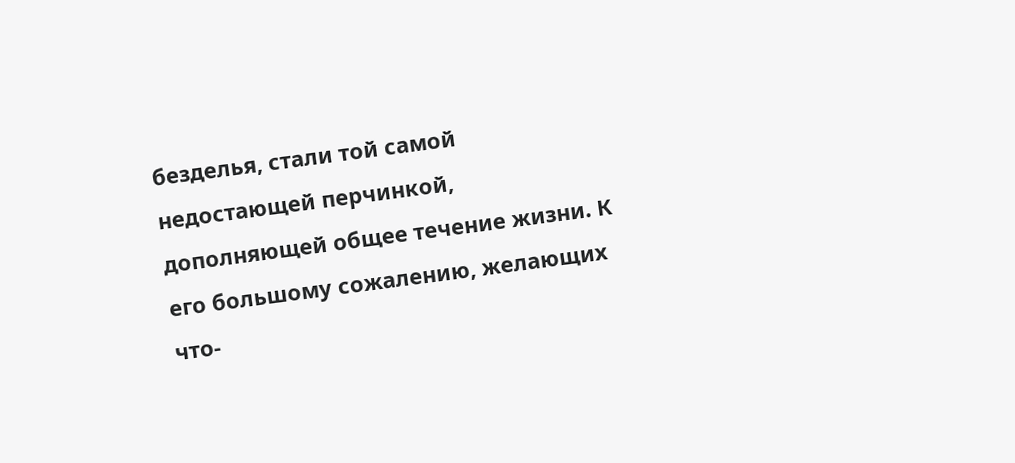безделья, стали той самой недостающей перчинкой, дополняющей общее течение жизни. К его большому сожалению, желающих что-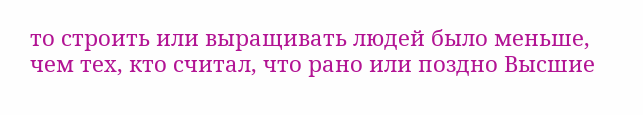то строить или выращивать людей было меньше, чем тех, кто считал, что рано или поздно Высшие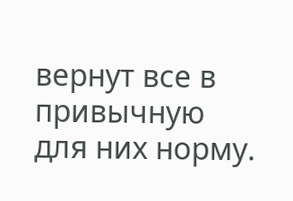вернут все в привычную для них норму.